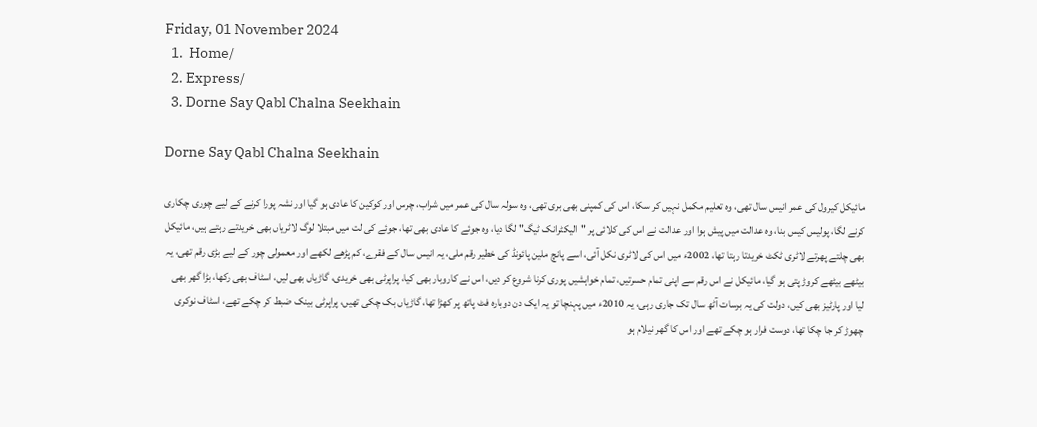Friday, 01 November 2024
  1.  Home/
  2. Express/
  3. Dorne Say Qabl Chalna Seekhain

Dorne Say Qabl Chalna Seekhain

مائیکل کیرول کی عمر انیس سال تھی، وہ تعلیم مکمل نہیں کر سکا، اس کی کمپنی بھی بری تھی، وہ سولہ سال کی عمر میں شراب، چرس اور کوکین کا عادی ہو گیا اور نشہ پورا کرنے کے لیے چوری چکاری کرنے لگا، پولیس کیس بنا، وہ عدالت میں پیش ہوا اور عدالت نے اس کی کلائی پر "الیکٹرانک ٹیگ" لگا دیا، وہ جوئے کا عادی بھی تھا، جوئے کی لت میں مبتلا لوگ لاٹریاں بھی خریدتے رہتے ہیں، مائیکل بھی چلتے پھرتے لاٹری ٹکٹ خریدتا رہتا تھا، 2002ء میں اس کی لاٹری نکل آئی، اسے پانچ ملین پائونڈ کی خطیر رقم ملی، یہ انیس سال کے فقرے، کم پڑھے لکھے اور معمولی چور کے لیے بڑی رقم تھی، یہ بیٹھے بیٹھے کروڑ پتی ہو گیا، مائیکل نے اس رقم سے اپنی تمام حسرتیں، تمام خواہشیں پوری کرنا شروع کر دیں، اس نے کاروبار بھی کیا، پراپرٹی بھی خریدی، گاڑیاں بھی لیں، اسٹاف بھی رکھا، بڑا گھر بھی لیا اور پارٹیز بھی کیں، دولت کی یہ برسات آٹھ سال تک جاری رہی، یہ 2010ء میں پہنچا تو یہ ایک دن دوبارہ فٹ پاتھ پر کھڑا تھا، گاڑیاں بک چکی تھیں، پراپرٹی بینک ضبط کر چکے تھے، اسٹاف نوکری چھوڑ کر جا چکا تھا، دوست فرار ہو چکے تھے اور اس کا گھر نیلام ہو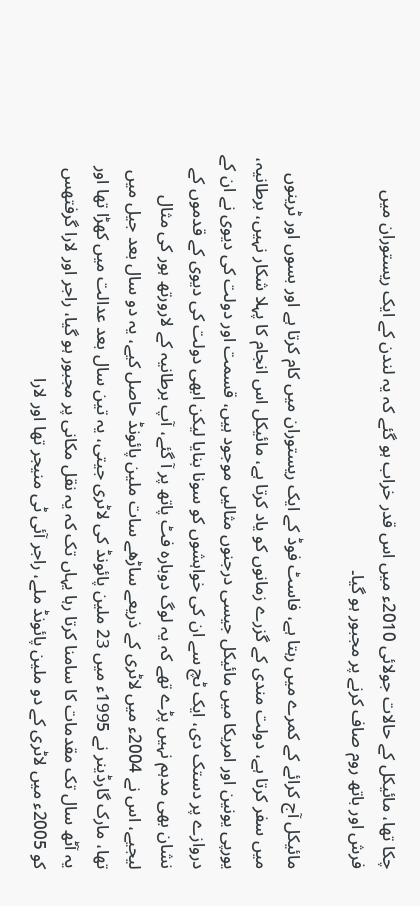چکا تھا، مائیکل کے حالات جولائی 2010ء میں اس قدر خراب ہو گئے کہ یہ لندن کے ایک ریستوران میں فرش اور باتھ روم صاف کرنے پر مجبور ہو گیا۔

مائیکل آج کرائے کے کمرے میں رہتا ہے، فاسٹ فوڈ کے ایک ریستوران میں کام کرتا ہے اور بسوں اور ٹرینوں میں سفر کرتا ہے، دولت مندی کے گزرے زمانوں کو یاد کرتا ہے، مائیکل اس انجام کا پہلا شکار نہیں، برطانیہ، یورپی یونین اور امریکا میں مائیکل جیسی درجنوں مثالیں موجود ہیں، قسمت اور دولت کی دیوی نے ان کے دروازے پر دستک دی، ایک ٹچ سے ان کی خواہشوں کو سونا بنایا لیکن ابھی دولت کی دیوی کے قدموں کے نشان بھی مدہم نہیں پڑے تھے کہ یہ لوگ دوبارہ فٹ پاتھ پر آ گئے، آپ برطانیہ کے لارورتھ ہور کی مثال لیجیے، اس نے 2004ء میں لاٹری کے ذریعے ساڑھے سات ملین پائونڈ حاصل کیے، یہ دو سال بعد جیل میں تھا، مارک گارڈینر نے 1995ء میں 23 ملین پائونڈ کی لاٹری جیتی، یہ تین سال بعد عدالت میں کھڑا تھا اور یہ آٹھ سال تک مقدمات کا سامنا کرتا رہا یہاں تک کہ یہ نقل مکانی پر مجبور ہو گیا، راجر اور لارا گرفتھس کو 2005ء میں لاٹری کے دو ملین پائونڈ ملے، راجر آئی ٹی منیجر تھا اور لارا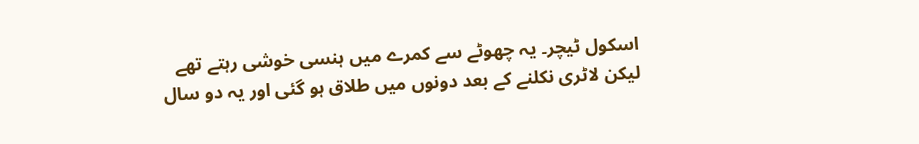اسکول ٹیچر۔ یہ چھوٹے سے کمرے میں ہنسی خوشی رہتے تھے لیکن لاٹری نکلنے کے بعد دونوں میں طلاق ہو گئی اور یہ دو سال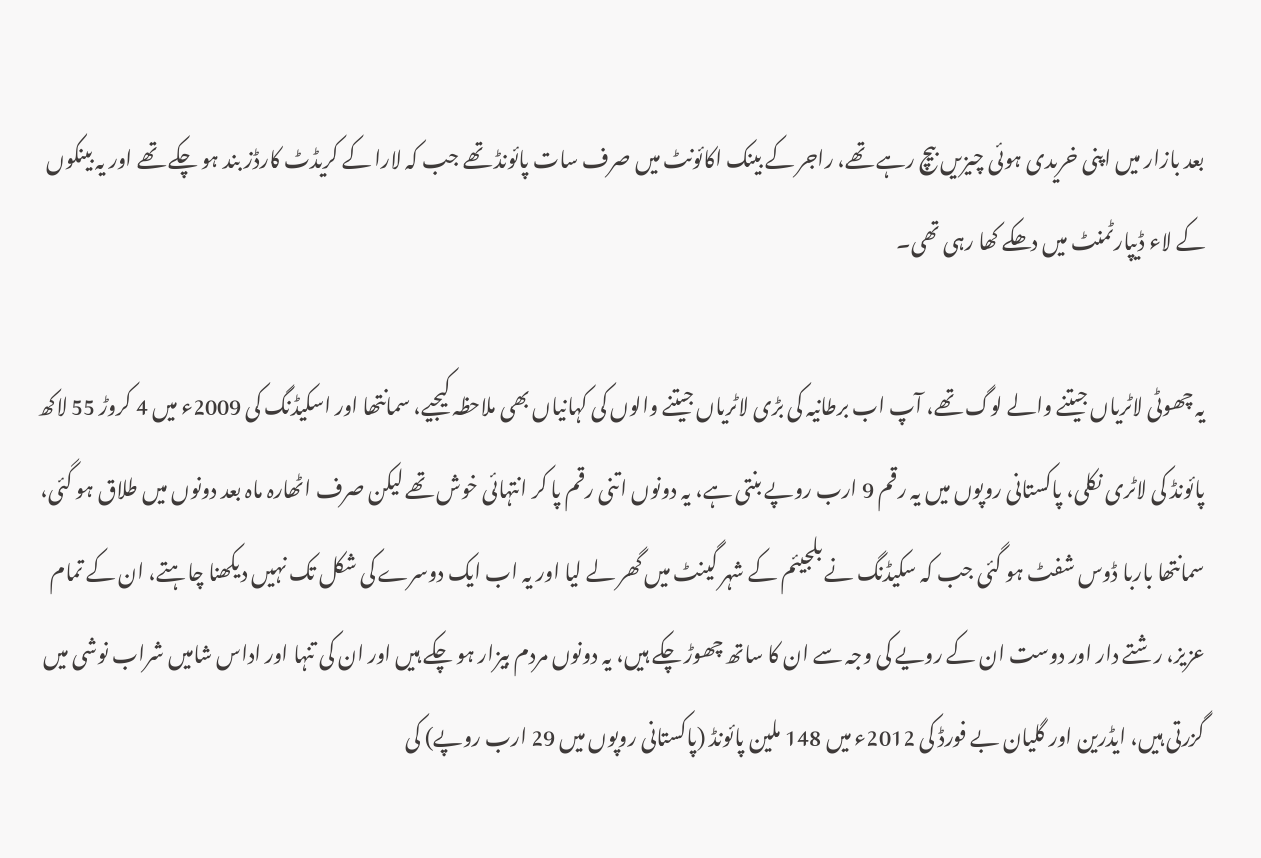بعد بازار میں اپنی خریدی ہوئی چیزیں بیچ رہے تھے، راجر کے بینک اکائونٹ میں صرف سات پائونڈ تھے جب کہ لارا کے کریڈٹ کارڈز بند ہو چکے تھے اور یہ بینکوں کے لاء ڈیپارٹمنٹ میں دھکے کھا رہی تھی۔

یہ چھوٹی لاٹریاں جیتنے والے لوگ تھے، آپ اب برطانیہ کی بڑی لاٹریاں جیتنے والوں کی کہانیاں بھی ملاحظہ کیجیے، سمانتھا اور اسکیڈنگ کی 2009ء میں 4 کروڑ 55 لاکھ پائونڈ کی لاٹری نکلی، پاکستانی روپوں میں یہ رقم 9 ارب روپے بنتی ہے، یہ دونوں اتنی رقم پا کر انتہائی خوش تھے لیکن صرف اٹھارہ ماہ بعد دونوں میں طلاق ہو گئی، سمانتھا باربا ڈوس شفٹ ہو گئی جب کہ سکیڈنگ نے بلجیئم کے شہر گینٹ میں گھر لے لیا اور یہ اب ایک دوسرے کی شکل تک نہیں دیکھنا چاہتے، ان کے تمام عزیز، رشتے دار اور دوست ان کے رویے کی وجہ سے ان کا ساتھ چھوڑ چکے ہیں، یہ دونوں مردم بیزار ہو چکے ہیں اور ان کی تنہا اور اداس شامیں شراب نوشی میں گزرتی ہیں، ایڈرین اور گلیان بے فورڈ کی 2012ء میں 148 ملین پائونڈ (پاکستانی روپوں میں 29 ارب روپے) کی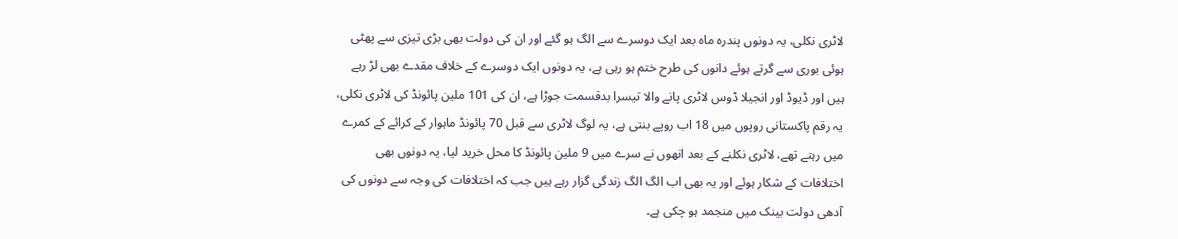لاٹری نکلی، یہ دونوں پندرہ ماہ بعد ایک دوسرے سے الگ ہو گئے اور ان کی دولت بھی بڑی تیزی سے پھٹی ہوئی بوری سے گرتے ہوئے دانوں کی طرح ختم ہو رہی ہے، یہ دونوں ایک دوسرے کے خلاف مقدے بھی لڑ رہے ہیں اور ڈیوڈ اور انجیلا ڈوس لاٹری پانے والا تیسرا بدقسمت جوڑا ہے، ان کی 101 ملین پائونڈ کی لاٹری نکلی، یہ رقم پاکستانی روپوں میں 18 اب روپے بنتی ہے، یہ لوگ لاٹری سے قبل 70 پائونڈ ماہوار کے کرائے کے کمرے میں رہتے تھے، لاٹری نکلنے کے بعد انھوں نے سرے میں 9 ملین پائونڈ کا محل خرید لیا، یہ دونوں بھی اختلافات کے شکار ہوئے اور یہ بھی اب الگ الگ زندگی گزار رہے ہیں جب کہ اختلافات کی وجہ سے دونوں کی آدھی دولت بینک میں منجمد ہو چکی ہے۔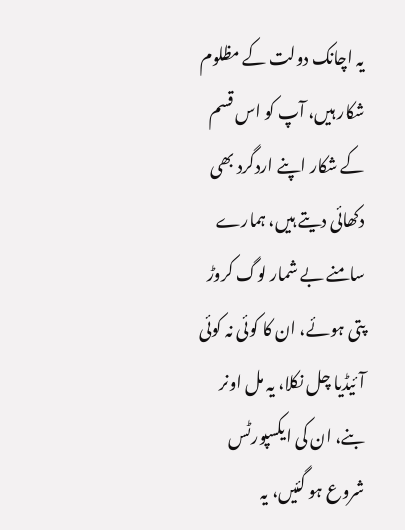یہ اچانک دولت کے مظلوم شکار ہیں، آپ کو اس قسم کے شکار اپنے اردگرد بھی دکھائی دیتے ہیں، ہمارے سامنے بے شمار لوگ کروڑ پتی ہوئے، ان کا کوئی نہ کوئی آئیڈیا چل نکلا، یہ مل اونر بنے، ان کی ایکسپورٹس شروع ہو گئیں، یہ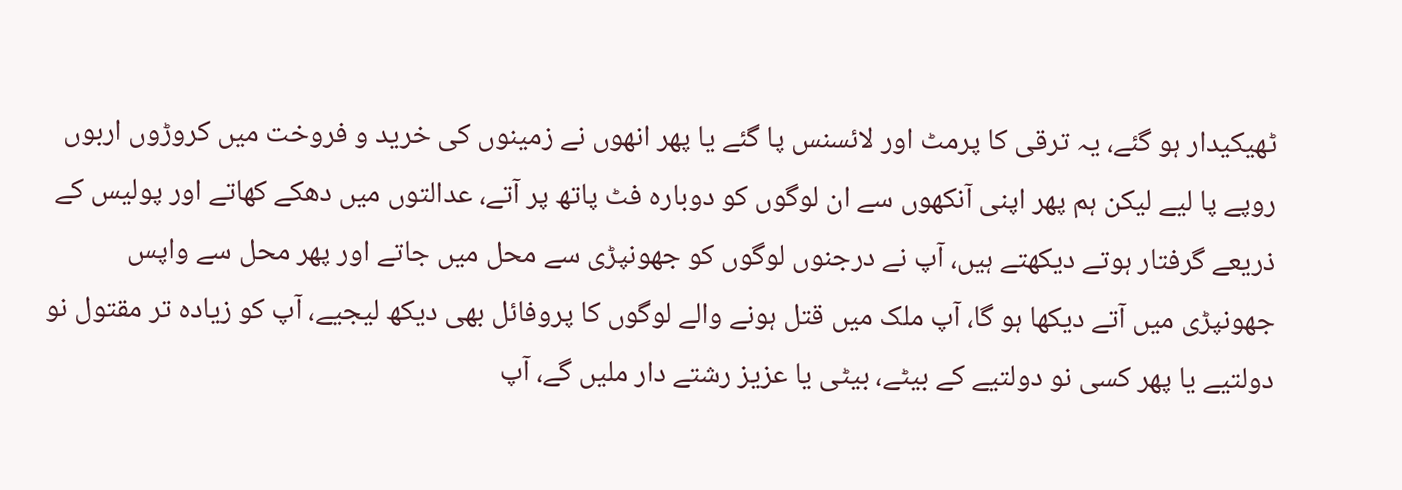ٹھیکیدار ہو گئے، یہ ترقی کا پرمٹ اور لائسنس پا گئے یا پھر انھوں نے زمینوں کی خرید و فروخت میں کروڑوں اربوں روپے پا لیے لیکن ہم پھر اپنی آنکھوں سے ان لوگوں کو دوبارہ فٹ پاتھ پر آتے، عدالتوں میں دھکے کھاتے اور پولیس کے ذریعے گرفتار ہوتے دیکھتے ہیں، آپ نے درجنوں لوگوں کو جھونپڑی سے محل میں جاتے اور پھر محل سے واپس جھونپڑی میں آتے دیکھا ہو گا، آپ ملک میں قتل ہونے والے لوگوں کا پروفائل بھی دیکھ لیجیے، آپ کو زیادہ تر مقتول نو دولتیے یا پھر کسی نو دولتیے کے بیٹے، بیٹی یا عزیز رشتے دار ملیں گے، آپ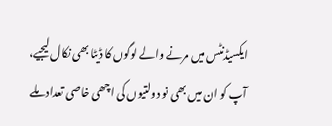ایکسیڈنٹس میں مرنے والے لوگوں کا ڈیٹا بھی نکال لیجیے، آپ کو ان میں بھی نو دولتیوں کی اچھی خاصی تعداد ملے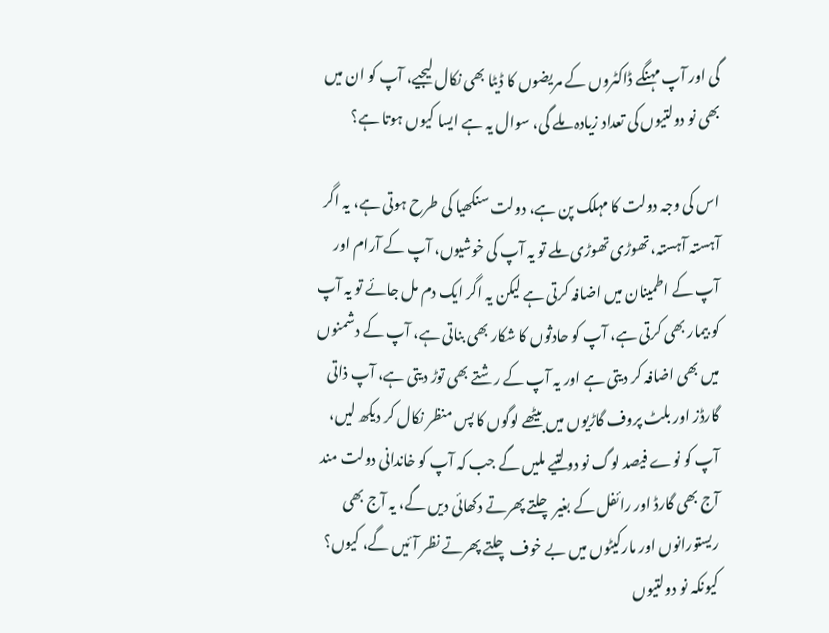گی اور آپ مہنگے ڈاکٹروں کے مریضوں کا ڈیٹا بھی نکال لیجیے، آپ کو ان میں بھی نو دولتیوں کی تعداد زیادہ ملے گی، سوال یہ ہے ایسا کیوں ہوتا ہے؟

اس کی وجہ دولت کا مہلک پن ہے، دولت سنکھیا کی طرح ہوتی ہے، یہ اگر آہستہ آہستہ، تھوڑی تھوڑی ملے تو یہ آپ کی خوشیوں، آپ کے آرام اور آپ کے اطمینان میں اضافہ کرتی ہے لیکن یہ اگر ایک دم مل جائے تو یہ آپ کو بیمار بھی کرتی ہے، آپ کو حادثوں کا شکار بھی بناتی ہے، آپ کے دشمنوں میں بھی اضافہ کر دیتی ہے اور یہ آپ کے رشتے بھی توڑ دیتی ہے، آپ ذاتی گارڈز اور بلٹ پروف گاڑیوں میں بیٹھے لوگوں کا پس منظر نکال کر دیکھ لیں، آپ کو نوے فیصد لوگ نو دولتیے ملیں گے جب کہ آپ کو خاندانی دولت مند آج بھی گارڈ اور رائفل کے بغیر چلتے پھرتے دکھائی دیں گے، یہ آج بھی ریستورانوں اور مارکیٹوں میں بے خوف چلتے پھرتے نظر آئیں گے، کیوں؟ کیونکہ نو دولتیوں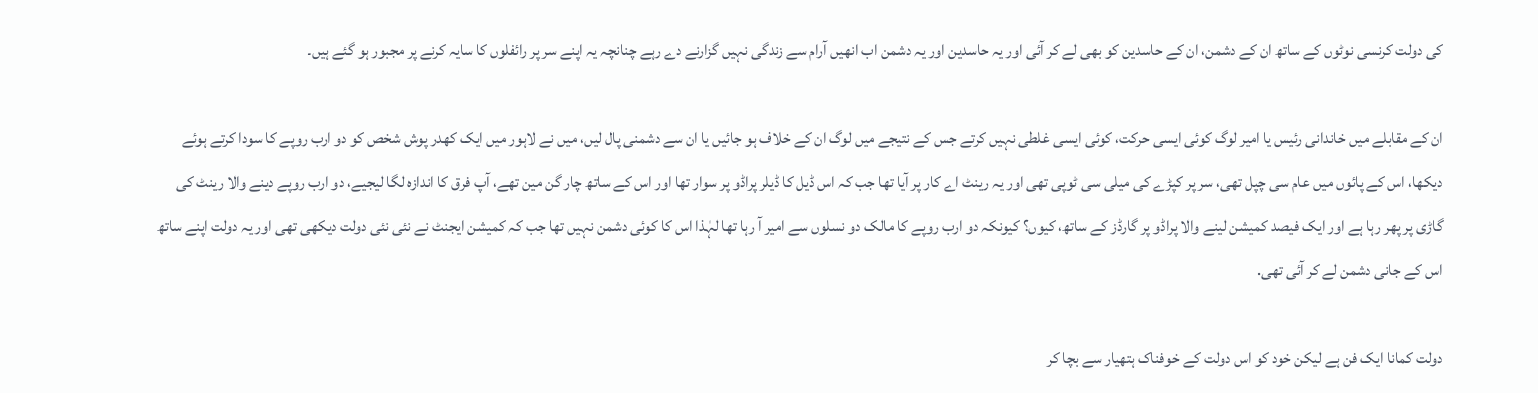کی دولت کرنسی نوٹوں کے ساتھ ان کے دشمن، ان کے حاسدین کو بھی لے کر آئی اور یہ حاسدین اور یہ دشمن اب انھیں آرام سے زندگی نہیں گزارنے دے رہے چنانچہ یہ اپنے سر پر رائفلوں کا سایہ کرنے پر مجبور ہو گئے ہیں۔

ان کے مقابلے میں خاندانی رئیس یا امیر لوگ کوئی ایسی حرکت، کوئی ایسی غلطی نہیں کرتے جس کے نتیجے میں لوگ ان کے خلاف ہو جائیں یا ان سے دشمنی پال لیں، میں نے لاہور میں ایک کھدر پوش شخص کو دو ارب روپے کا سودا کرتے ہوئے دیکھا، اس کے پائوں میں عام سی چپل تھی، سر پر کپڑے کی میلی سی ٹوپی تھی اور یہ رینٹ اے کار پر آیا تھا جب کہ اس ڈیل کا ڈیلر پراڈو پر سوار تھا اور اس کے ساتھ چار گن مین تھے، آپ فرق کا اندازہ لگا لیجیے، دو ارب روپے دینے والا رینٹ کی گاڑی پر پھر رہا ہے اور ایک فیصد کمیشن لینے والا پراڈو پر گارڈز کے ساتھ، کیوں؟ کیونکہ دو ارب روپے کا مالک دو نسلوں سے امیر آ رہا تھا لہٰذا اس کا کوئی دشمن نہیں تھا جب کہ کمیشن ایجنٹ نے نئی نئی دولت دیکھی تھی اور یہ دولت اپنے ساتھ اس کے جانی دشمن لے کر آئی تھی.

دولت کمانا ایک فن ہے لیکن خود کو اس دولت کے خوفناک ہتھیار سے بچا کر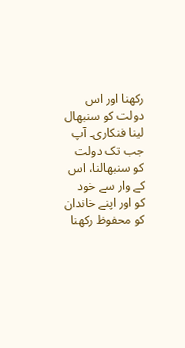رکھنا اور اس دولت کو سنبھال لینا فنکاری۔ آپ جب تک دولت کو سنبھالنا، اس کے وار سے خود کو اور اپنے خاندان کو محفوظ رکھنا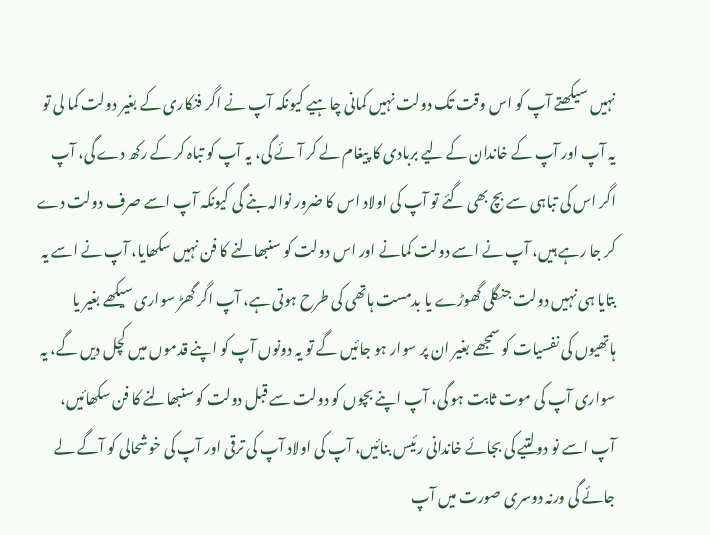نہیں سیکھتے آپ کو اس وقت تک دولت نہیں کمانی چاہیے کیونکہ آپ نے اگر فنکاری کے بغیر دولت کما لی تو یہ آپ اور آپ کے خاندان کے لیے بربادی کا پیغام لے کر آئے گی، یہ آپ کو تباہ کر کے رکھ دے گی، آپ اگر اس کی تباہی سے بچ بھی گئے تو آپ کی اولاد اس کا ضرور نوالہ بنے گی کیونکہ آپ اسے صرف دولت دے کر جا رہے ہیں، آپ نے اسے دولت کمانے اور اس دولت کو سنبھالنے کا فن نہیں سکھایا، آپ نے اسے یہ بتایا ہی نہیں دولت جنگلی گھوڑے یا بدمست ہاتھی کی طرح ہوتی ہے، آپ اگر گھڑ سواری سیکھے بغیر یا ہاتھیوں کی نفسیات کو سمجھے بغیر ان پر سوار ہو جائیں گے تو یہ دونوں آپ کو اپنے قدموں میں کچل دیں گے، یہ سواری آپ کی موت ثابت ہو گی، آپ اپنے بچوں کو دولت سے قبل دولت کو سنبھالنے کا فن سکھائیں، آپ اسے نو دولتیے کی بجائے خاندانی رئیس بنائیں، آپ کی اولاد آپ کی ترقی اور آپ کی خوشحالی کو آگے لے جائے گی ورنہ دوسری صورت میں آپ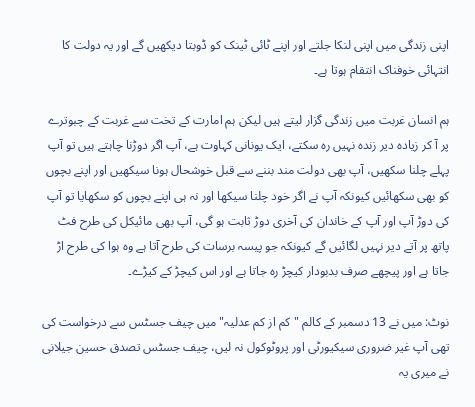اپنی زندگی میں اپنی لنکا جلتے اور اپنے ٹائی ٹینک کو ڈوبتا دیکھیں گے اور یہ دولت کا انتہائی خوفناک انتقام ہوتا ہے۔

ہم انسان غربت میں زندگی گزار لیتے ہیں لیکن ہم امارت کے تخت سے غربت کے چبوترے پر آ کر زیادہ دیر زندہ نہیں رہ سکتے، ایک یونانی کہاوت ہے، آپ اگر دوڑنا چاہتے ہیں تو آپ پہلے چلنا سکھیں، آپ بھی دولت مند بننے سے قبل خوشحال ہونا سیکھیں اور اپنے بچوں کو بھی سکھائیں کیونکہ آپ نے اگر خود چلنا سیکھا اور نہ ہی اپنے بچوں کو سکھایا تو آپ کی دوڑ آپ اور آپ کے خاندان کی آخری دوڑ ثابت ہو گی، آپ بھی مائیکل کی طرح فٹ پاتھ پر آتے دیر نہیں لگائیں گے کیونکہ جو پیسہ برسات کی طرح آتا ہے وہ ہوا کی طرح اڑ جاتا ہے اور پیچھے صرف بدبودار کیچڑ رہ جاتا ہے اور اس کیچڑ کے کیڑے۔

نوٹ: میں نے 13 دسمبر کے کالم "کم از کم عدلیہ" میں چیف جسٹس سے درخواست کی تھی آپ غیر ضروری سیکیورٹی اور پروٹوکول نہ لیں، چیف جسٹس تصدق حسین جیلانی نے میری یہ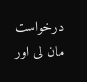درخواست مان لی اور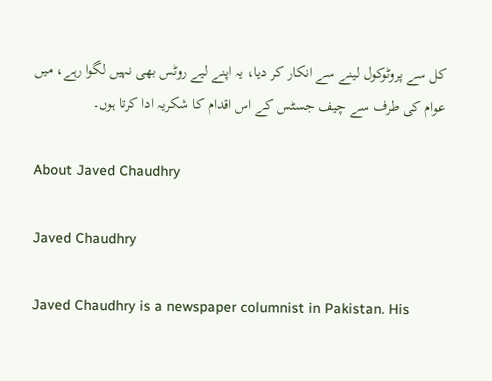کل سے پروٹوکول لینے سے انکار کر دیا، یہ اپنے لیے روٹس بھی نہیں لگوا رہے، میں عوام کی طرف سے چیف جسٹس کے اس اقدام کا شکریہ ادا کرتا ہوں۔

About Javed Chaudhry

Javed Chaudhry

Javed Chaudhry is a newspaper columnist in Pakistan. His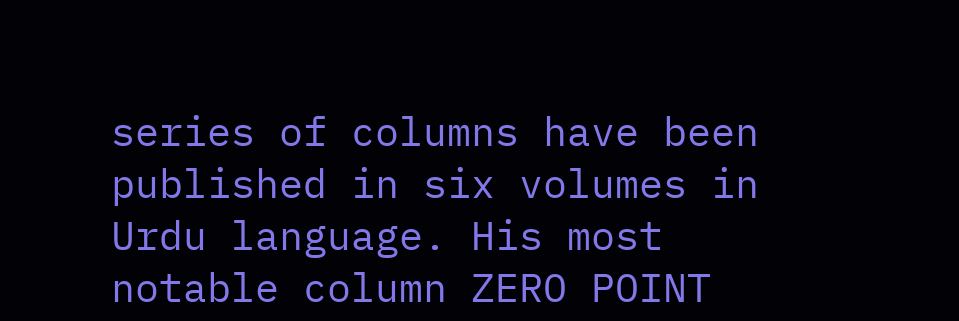series of columns have been published in six volumes in Urdu language. His most notable column ZERO POINT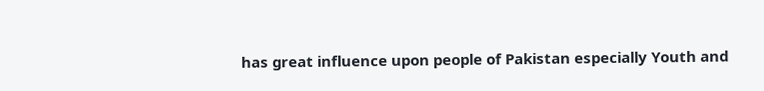has great influence upon people of Pakistan especially Youth and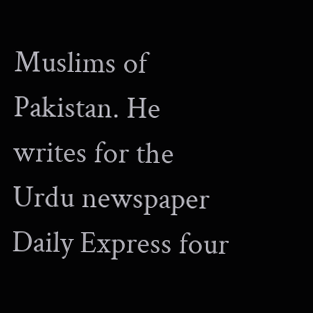Muslims of Pakistan. He writes for the Urdu newspaper Daily Express four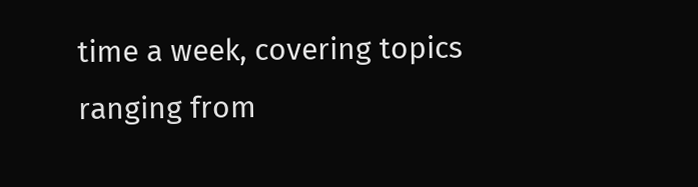time a week, covering topics ranging from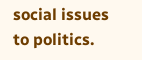social issues to politics.